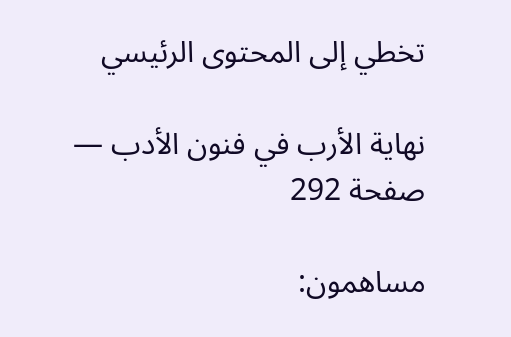تخطي إلى المحتوى الرئيسي

نهاية الأرب في فنون الأدب — صفحة 292

مساهمون: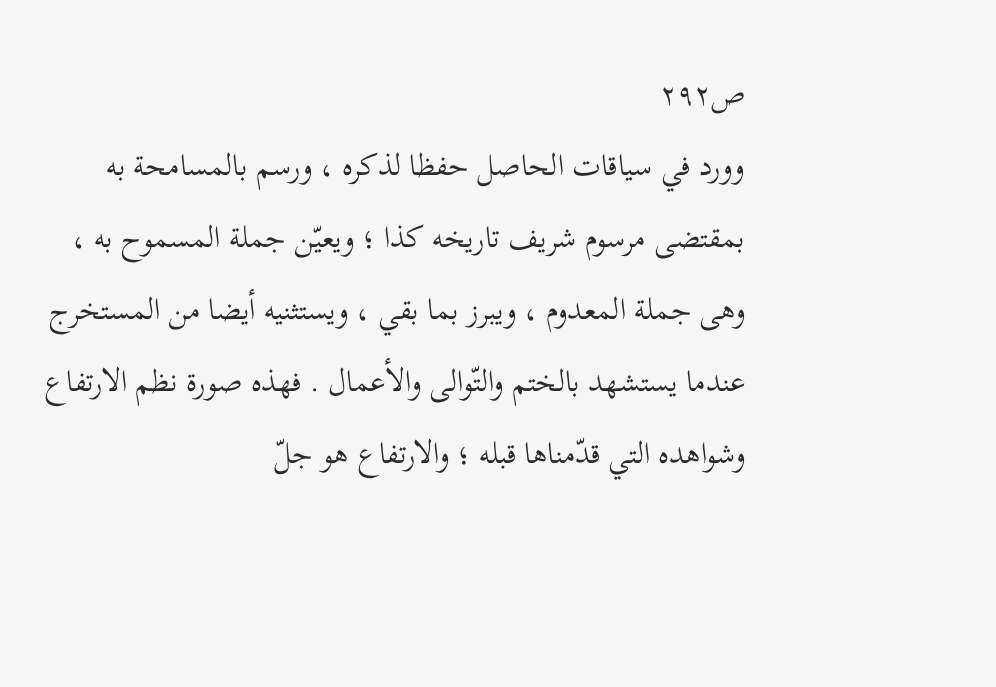ص٢٩٢
وورد في سياقات الحاصل حفظا لذكره ، ورسم بالمسامحة به بمقتضى مرسوم شريف تاريخه كذا ؛ ويعيّن جملة المسموح به ، وهى جملة المعدوم ، ويبرز بما بقي ، ويستثنيه أيضا من المستخرج عندما يستشهد بالختم والتّوالى والأعمال . فهذه صورة نظم الارتفاع وشواهده التي قدّمناها قبله ؛ والارتفاع هو جلّ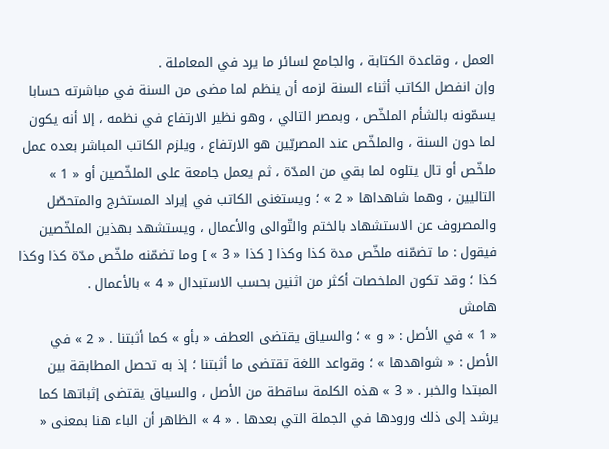العمل ، وقاعدة الكتابة ، والجامع لسائر ما يرد في المعاملة .
وإن انفصل الكاتب أثناء السنة لزمه أن ينظم لما مضى من السنة في مباشرته حسابا يسمّونه بالشأم الملخّص ، وبمصر التالي ، وهو نظير الارتفاع في نظمه ، إلا أنه يكون لما دون السنة ، والملخّص عند المصريّين هو الارتفاع ، ويلزم الكاتب المباشر بعده عمل ملخّص أو تال يتلوه لما بقي من المدّة ، ثم يعمل جامعة على الملخّصين أو « 1 » التاليين ، وهما شاهداها « 2 » ؛ ويستغنى الكاتب في إيراد المستخرج والمتحصّل والمصروف عن الاستشهاد بالختم والتّوالى والأعمال ، ويستشهد بهذين الملخّصين فيقول : ما تضمّنه ملخّص مدة كذا وكذا [ كذا « 3 » ] وما تضمّنه ملخّص مدّة كذا وكذا كذا ؛ وقد تكون الملخصات أكثر من اثنين بحسب الاستبدال « 4 » بالأعمال .
هامش
« 1 » في الأصل : « و » ؛ والسياق يقتضى العطف « بأو » كما أثبتنا . « 2 » في الأصل : « شواهدها » ؛ وقواعد اللغة تقتضى ما أثبتنا ؛ إذ به تحصل المطابقة بين المبتدا والخبر . « 3 » هذه الكلمة ساقطة من الأصل ، والسياق يقتضى إثباتها كما يرشد إلى ذلك ورودها في الجملة التي بعدها . « 4 » الظاهر أن الباء هنا بمعنى «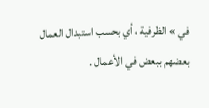في » الظرفية ، أي بحسب استبدال العمال بعضهم ببعض في الأعمال .